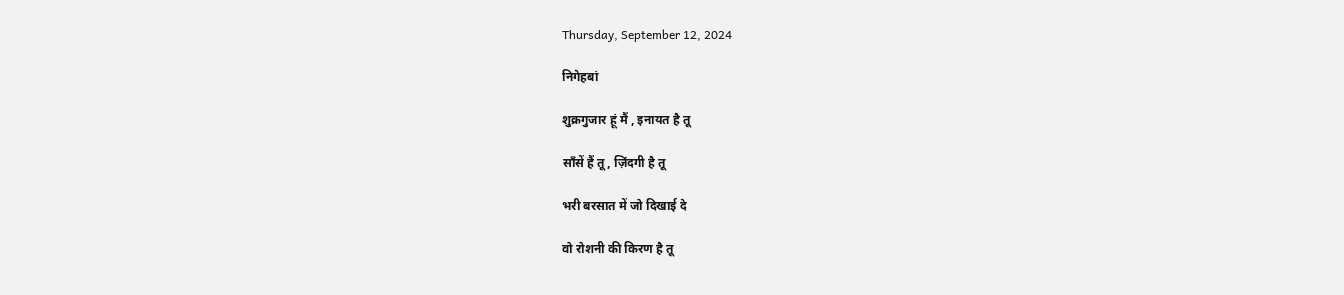Thursday, September 12, 2024

निगेहबां

शुक्रगुजार हूं मैं , इनायत है तू

साँसें हैं तू, ज़िंदगी है तू

भरी बरसात में जो दिखाई दे

वो रोशनी की किरण है तू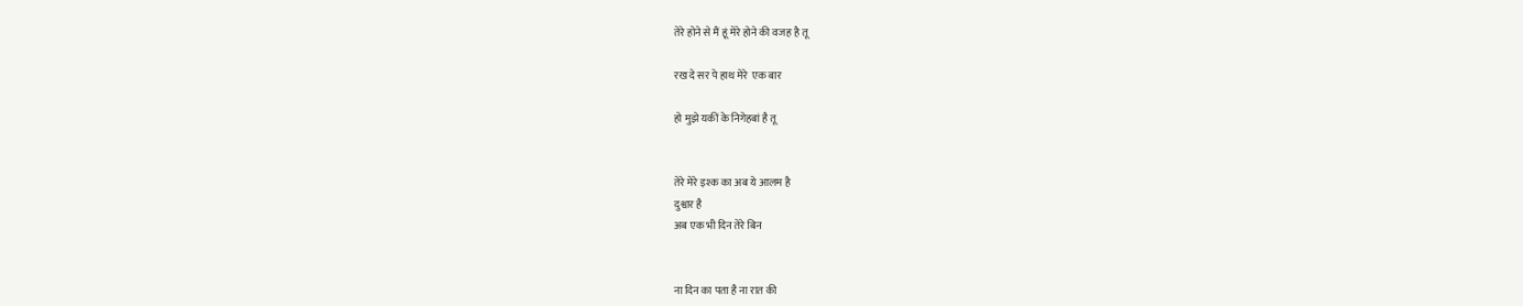तेरे होने से मैं हूं मेरे होने की वजह है तू

रख दे सर पे हाथ मेरे  एक बार

हो मुझे यकीं के निगेहबां है तू


तेरे मेरे इश्क का अब ये आलम है
दुश्वार है
अब एक भी दिन तेरे बिन


ना दिन का पता है ना रात की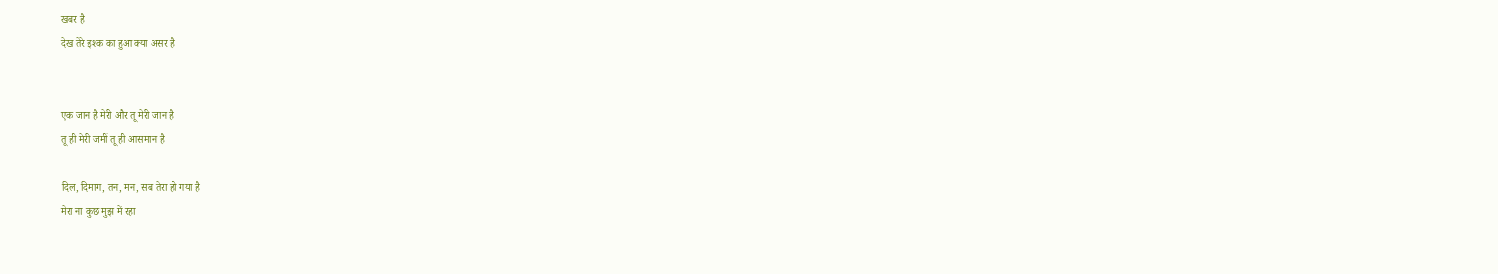खबर है
देख तेरे इश्क का हुआ क्या असर है


एक जान है मेरी और तू मेरी जान है
तू ही मेरी जमीं तू ही आसमान है

दिल, दिमाग, तन, मन, सब तेरा हो गया है
मेरा ना कुछ मुझ में रहा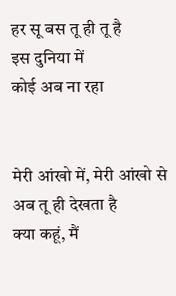हर सू बस तू ही तू है
इस दुनिया में
कोई अब ना रहा


मेरी आंखो में, मेरी आंखो से अब तू ही देखता है
क्या कहूं, मैं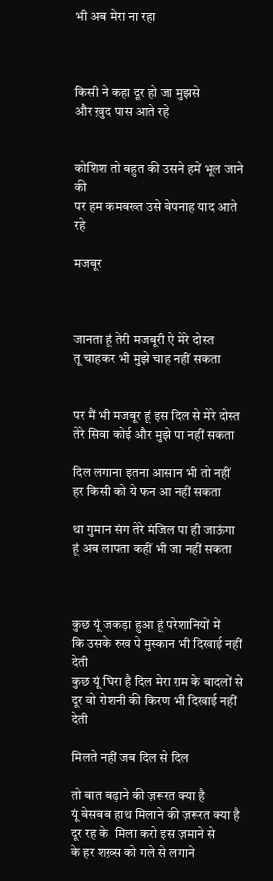भी अब मेरा ना रहा



किसी ने कहा दूर हो जा मुझसे
और ख़ुद पास आते रहे


कोशिश तो बहुत की उसने हमें भूल जाने की
पर हम कमबख्त उसे बेपनाह याद आते रहे

मजबूर



जानता हूं तेरी मजबूरी ऐ मेरे दोस्त
तू चाहकर भी मुझे चाह नहीं सकता


पर मैं भी मजबूर हूं इस दिल से मेरे दोस्त
तेरे सिवा कोई और मुझे पा नहीं सकता

दिल लगाना इतना आसान भी तो नहीं
हर किसी को ये फन आ नहीं सकता

था गुमान संग तेरे मंजिल पा ही जाऊंगा
हूं अब लापता कहीं भी जा नहीं सकता



कुछ यूं जकड़ा हुआ हूं परेशानियों में
कि उसके रुख पे मुस्कान भी दिखाई नहीं देती
कुछ यूं घिरा है दिल मेरा ग़म के बादलों से
दूर वो रोशनी की किरण भी दिखाई नहीं देती

मिलते नहीं जब दिल से दिल

तो बात बढ़ाने की ज़रूरत क्या है
यूं बेसबब हाथ मिलाने की ज़रूरत क्या है
दूर रह के  मिला करो इस ज़माने से
के हर शख़्स को गले से लगाने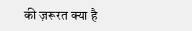की ज़रूरत क्या है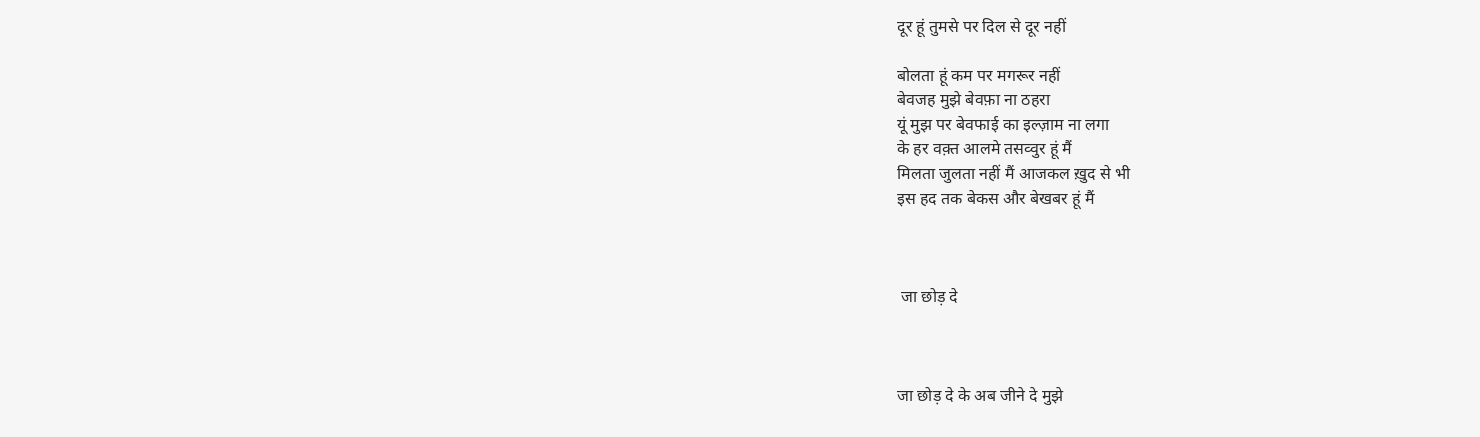दूर हूं तुमसे पर दिल से दूर नहीं

बोलता हूं कम पर मगरूर नहीं
बेवजह मुझे बेवफ़ा ना ठहरा
यूं मुझ पर बेवफाई का इल्ज़ाम ना लगा
के हर वक़्त आलमे तसव्वुर हूं मैं
मिलता जुलता नहीं मैं आजकल ख़ुद से भी
इस हद तक बेकस और बेखबर हूं मैं



 जा छोड़ दे



जा छोड़ दे के अब जीने दे मुझे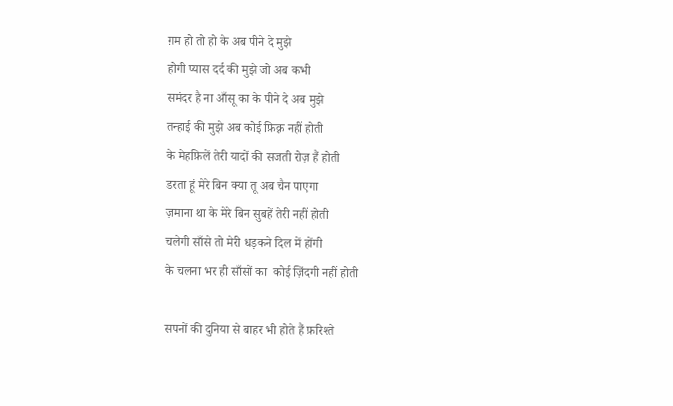ग़म हो तो हो के अब पीने दे मुझे
होगी प्यास दर्द की मुझे जो अब कभी
समंदर है ना आँसू का के पीने दे अब मुझे
तन्हाई की मुझे अब कोई फ़िक़्र नहीं होती
के मेहफ़िलें तेरी यादों की सजती रोज़ हैं होती
डरता हूं मेरे बिन क्या तू अब चैन पाएगा
ज़माना था के मेरे बिन सुबहें तेरी नहीं होती
चलेगी साँसे तो मेरी धड़कने दिल में होंगी
के चलना भर ही साँसों का  कोई ज़िंदगी नहीं होती

सपनों की दुनिया से बाहर भी होते हैं फ़रिश्ते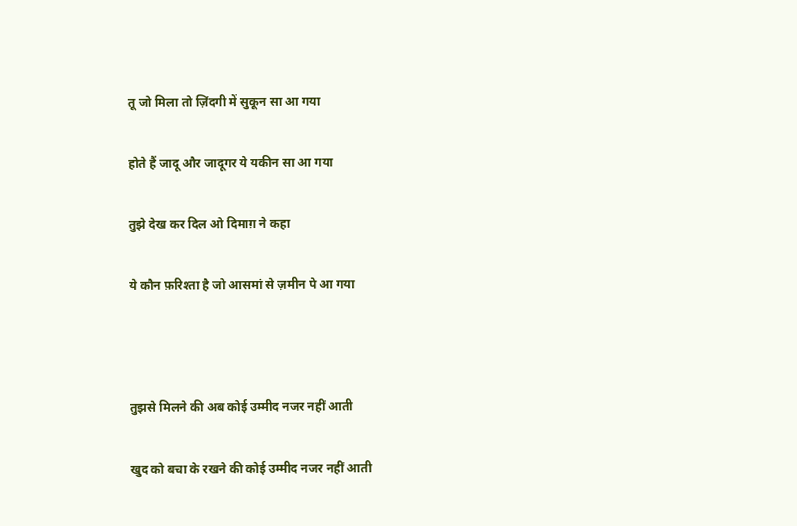तू जो मिला तो ज़िंदगी में सुकून सा आ गया


होते हैं जादू और जादूगर ये यकीन सा आ गया


तुझे देख कर दिल ओ दिमाग़ ने कहा


ये कौन फ़रिश्ता है जो आसमां से ज़मीन पे आ गया





तुझसे मिलने की अब कोई उम्मीद नजर नहीं आती


खुद को बचा के रखने की कोई उम्मीद नजर नहीं आती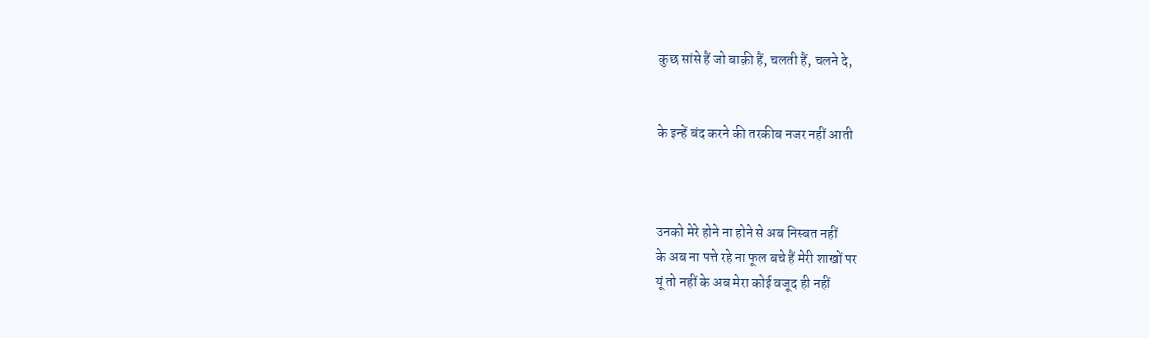कुछ सांसे हैं जो बाक़ी हैं, चलती हैं, चलने दे,


के इन्हें बंद करने की तरकीब नजर नहीं आती



उनको मेरे होने ना होने से अब निस्बत नहीं
के अब ना पत्ते रहे ना फूल बचे हैं मेरी शाखों पर
यूं तो नहीं के अब मेरा कोई वजूद ही नहीं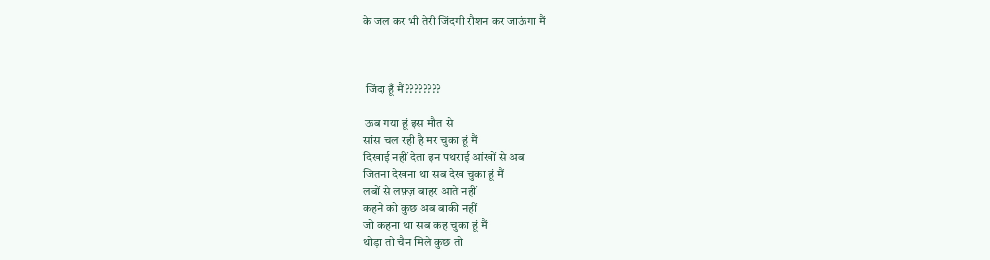के जल कर भी तेरी जिंदगी रौशन कर जाऊंगा मैं



 जिंदा हूँ मैं????????

 ऊब गया हूं इस मौत से
सांस चल रही है मर चुका हूं मैं
दिखाई नहीं देता इन पथराई आंखों से अब
जितना देखना था सब देख चुका हूं मैं
लबों से लफ़्ज़ बाहर आते नहीं
कहने को कुछ अब बाकी नहीं
जो कहना था सब कह चुका हूं मैं
थोड़ा तो चैन मिले कुछ तो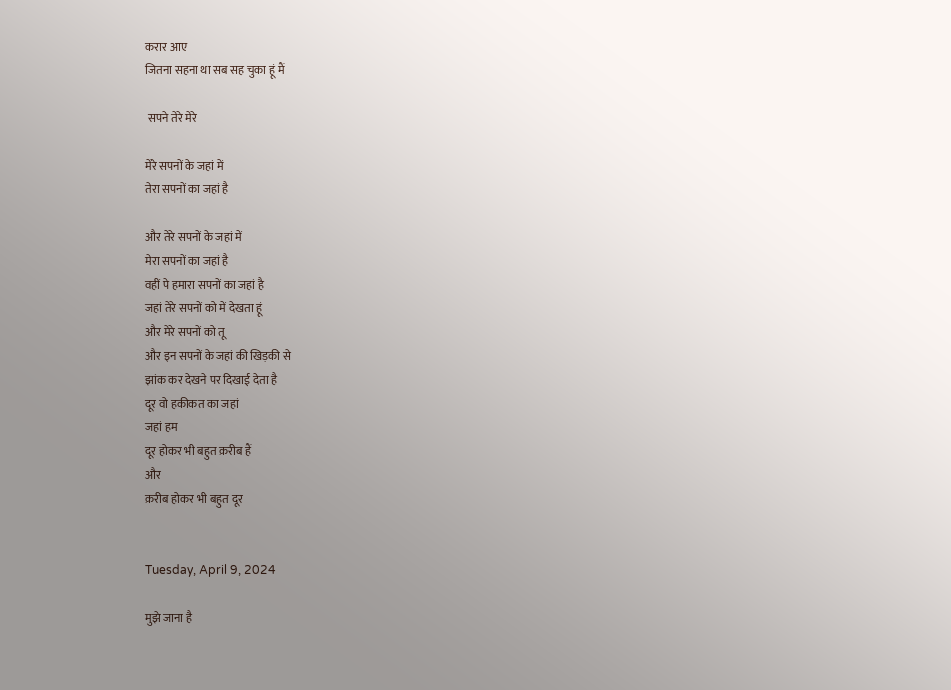करार आए
जितना सहना था सब सह चुका हूं मैं

 सपने तेरे मेरे

मेंरे सपनों के जहां में
तेरा सपनों का जहां है

और तेरे सपनों के जहां में
मेरा सपनों का जहां है
वहीं पे हमारा सपनों का जहां है
जहां तेरे सपनों को में देखता हूं
और मेरे सपनों को तू
और इन सपनों के जहां की खिड़की से
झांक कर देखने पर दिखाई देता है
दूर वो हकीकत का जहां
जहां हम
दूर होकर भी बहुत क़रीब हैं
और
क़रीब होकर भी बहुत दूर


Tuesday, April 9, 2024

मुझे जाना है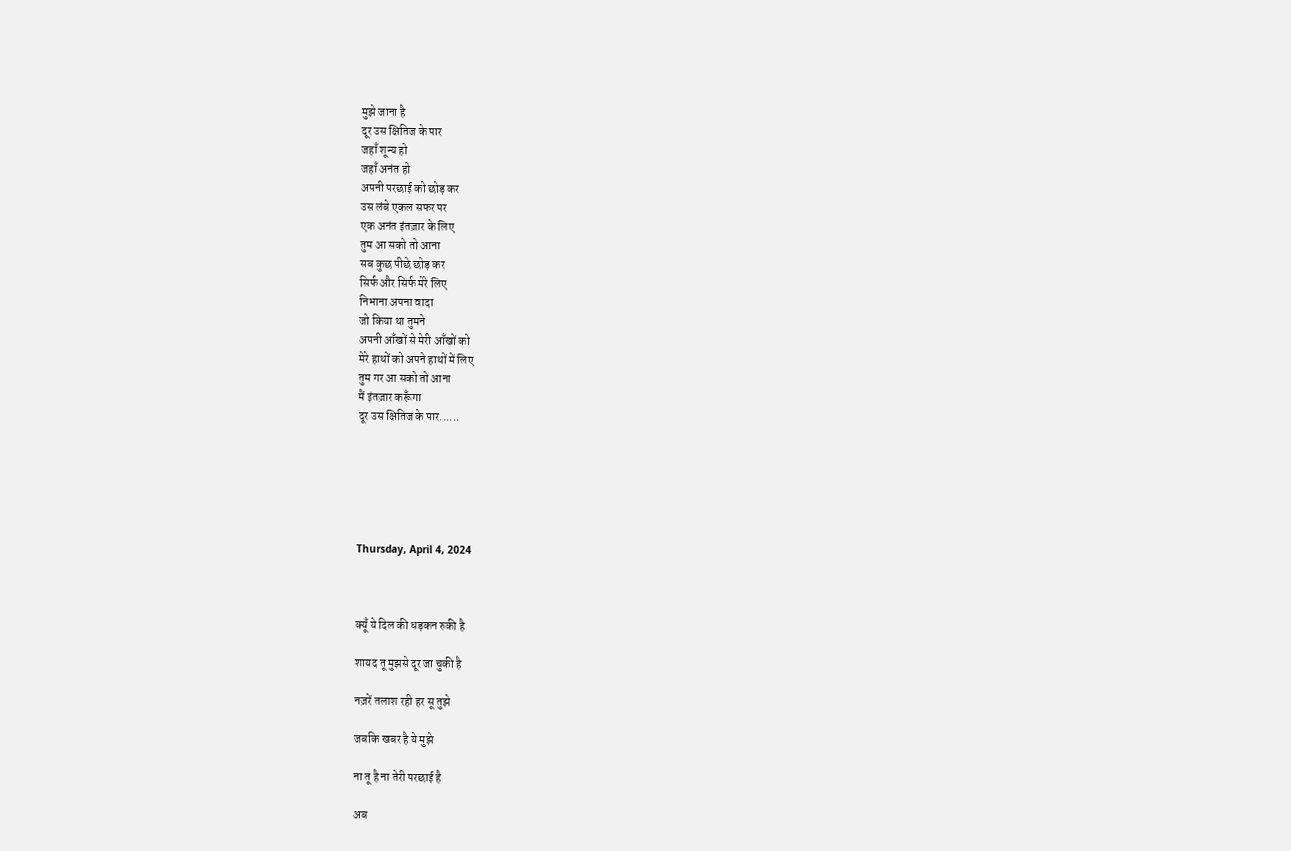मुझे जाना है
दूर उस क्षितिज के पार
जहाँ शून्य हो
जहाँ अनंत हो
अपनी परछाई को छोड़ कर
उस लंबे एकल सफर पर
एक अनंत इंतज़ार के लिए
तुम आ सको तो आना
सब कुछ पीछे छोड़ कर
सिर्फ और सिर्फ मेरे लिए
निभाना अपना वादा
जो किया था तुमने
अपनी आँखों से मेरी आँखों को
मेरे हाथों को अपने हाथों में लिए
तुम गर आ सको तो आना
मैं इंतज़ार करूँगा
दूर उस क्षितिज के पार......






Thursday, April 4, 2024



क्यूँ ये दिल की धड़कन रुकी है

शायद तू मुझसे दूर जा चुकी है

नज़रें तलाश रही हर सू तुझे

जबकि खबर है ये मुझे

ना तू है ना तेरी परछाई है

अब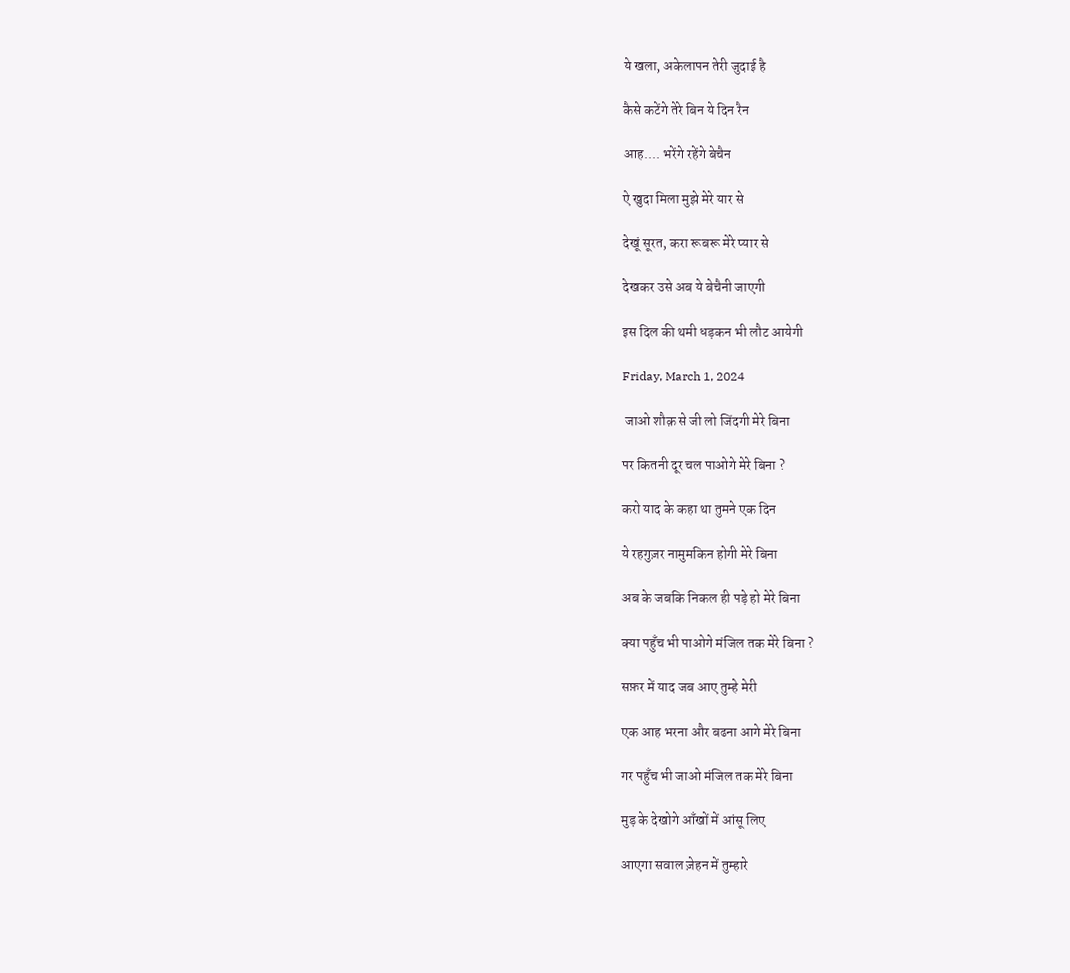ये खला, अकेलापन तेरी जुदाई है

कैसे कटेंगे तेरे बिन ये दिन रैन

आह.... भरेंगे रहेंगे बेचैन

ऐ खुदा मिला मुझे मेरे यार से

देखूं सूरत, करा रूबरू मेरे प्यार से

देखकर उसे अब ये बेचैनी जाएगी

इस दिल की थमी धड़कन भी लौट आयेगी

Friday, March 1, 2024

 जाओ शौक़ से जी लो जिंदगी मेरे बिना

पर कितनी दूर चल पाओगे मेरे बिना ?

करो याद के कहा था तुमने एक दिन

ये रहगुज़र नामुमकिन होगी मेरे बिना

अब के जबकि निकल ही पड़े हो मेरे बिना

क्या पहुँच भी पाओगे मंजिल तक मेरे बिना ?

सफ़र में याद जब आए तुम्हे मेरी

एक आह भरना और बढना आगे मेरे बिना

गर पहुँच भी जाओ मंजिल तक मेरे बिना

मुड़ के देखोगे आँखों में आंसू लिए

आएगा सवाल ज़ेहन में तुम्हारे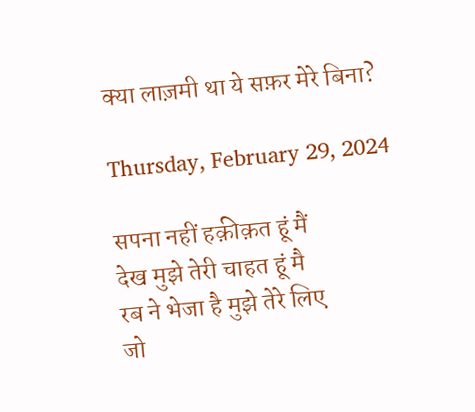क्या लाज़मी था ये सफ़र मेरे बिना?

Thursday, February 29, 2024

सपना नहीं हक़ीक़त हूं मैं
देख मुझे तेरी चाहत हूं मै
रब ने भेजा है मुझे तेरे लिए
जो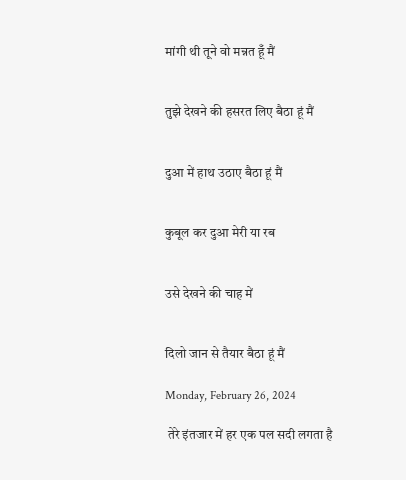मांगी थी तूने वो मन्नत हूँ मैं


तुझे देखने की हसरत लिए बैठा हूं मैं


दुआ में हाथ उठाए बैठा हूं मैं


कुबूल कर दुआ मेरी या रब


उसे देखने की चाह में


दिलो जान से तैयार बैठा हूं मैं

Monday, February 26, 2024

 तेरे इंतजार में हर एक पल सदी लगता है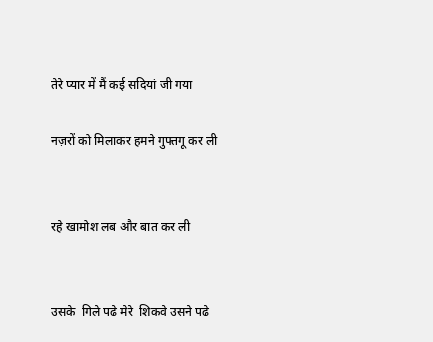तेरे प्यार में मैं कई सदियां जी गया

नज़रों को मिलाकर हमने गुफ्तगू कर ली


रहे खामोश लब और बात कर ली


उसके  गिले पढे मेरे  शिकवे उसने पढे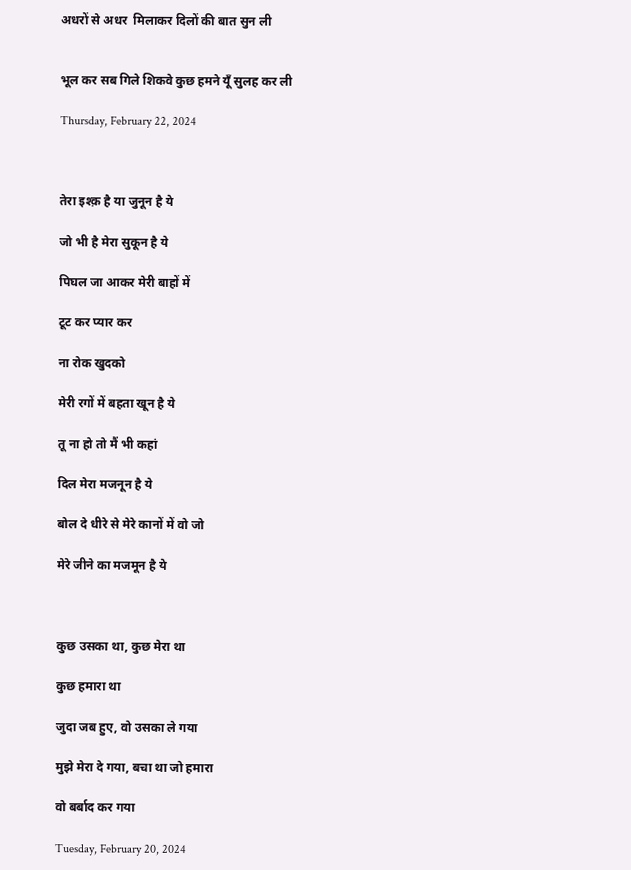अधरों से अधर  मिलाकर दिलों की बात सुन ली


भूल कर सब गिले शिकवे कुछ हमने यूँ सुलह कर ली

Thursday, February 22, 2024



तेरा इश्क़ है या जुनून है ये

जो भी है मेरा सुकून है ये

पिघल जा आकर मेरी बाहों में

टूट कर प्यार कर

ना रोक खुदको

मेरी रगों में बहता खून है ये

तू ना हो तो मैं भी कहां

दिल मेरा मजनून है ये

बोल दे धीरे से मेरे कानों में वो जो

मेरे जीने का मजमून है ये



कुछ उसका था, कुछ मेरा था

कुछ हमारा था

जुदा जब हुए, वो उसका ले गया

मुझे मेरा दे गया, बचा था जो हमारा

वो बर्बाद कर गया

Tuesday, February 20, 2024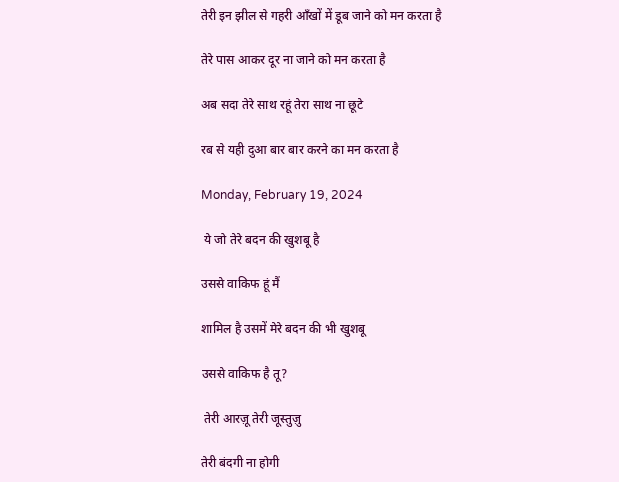तेरी इन झील से गहरी आँखों में डूब जाने को मन करता है

तेरे पास आकर दूर ना जाने को मन करता है

अब सदा तेरे साथ रहूं तेरा साथ ना छूटे

रब से यही दुआ बार बार करने का मन करता है

Monday, February 19, 2024

 ये जो तेरे बदन की खुशबू है

उससे वाकिफ हूं मैं

शामिल है उसमें मेरे बदन की भी खुशबू

उससे वाकिफ है तू?

 तेरी आरज़ू तेरी जूस्तुज़ु

तेरी बंदगी ना होगी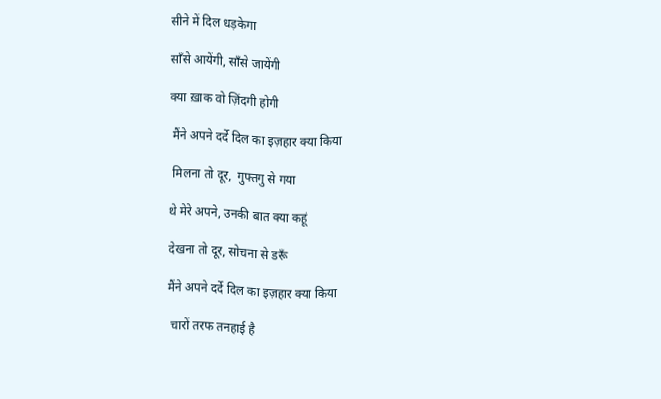सीने में दिल धड़केगा

साँसे आयेंगी, साँसे जायेंगी

क्या ख़ाक वो ज़िंदगी होगी

 मैंने अपने दर्दे दिल का इज़हार क्या किया

 मिलना तो दूर,  गुफ्तगु से गया

थे मेरे अपने, उनकी बात क्या कहूं

देखना तो दूर, सोचना से डरूँ

मैंने अपने दर्दे दिल का इज़हार क्या किया

 चारों तरफ तनहाई है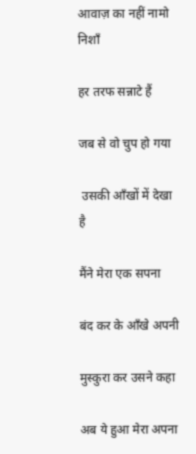आवाज़ का नहीं नामो निशाँ

हर तरफ सन्नाटे हैं

जब से वो चुप हो गया

 उसकी आँखों में देखा है

मैंने मेरा एक सपना

बंद कर के आँखे अपनी

मुस्कुरा कर उसने कहा

अब ये हुआ मेरा अपना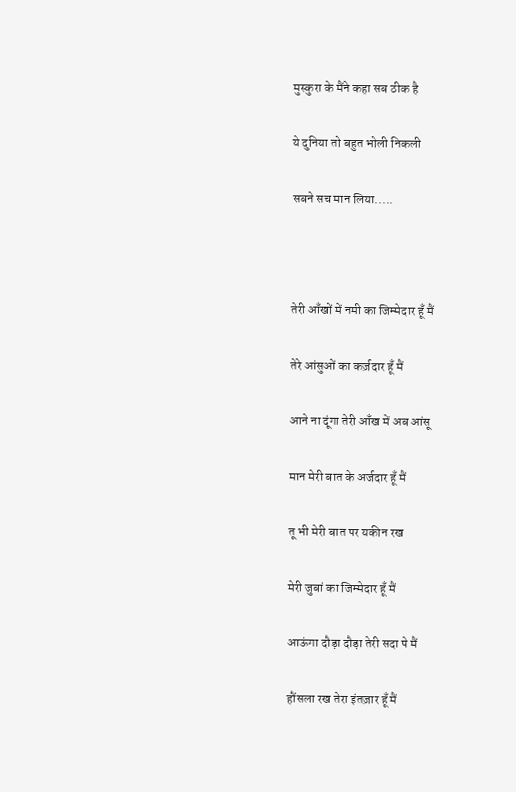मुस्कुरा के मैंने कहा सब ठीक है

ये दुनिया तो बहुत भोली निकली

सबने सच मान लिया.....



तेरी आँखों में नमी का जिम्मेदार हूँ मैं

तेरे आंसुओं का कर्ज़दार हूँ मैं

आने ना दूंगा तेरी आँख में अब आंसू

मान मेरी बात के अर्जदार हूँ मैं

तू भी मेरी बात पर यकीन रख

मेरी जुबां का जिम्मेदार हूँ मैं

आऊंगा दौड़ा दौड़ा तेरी सदा पे मैं

हौंसला रख तेरा इंतज़ार हूँ मैं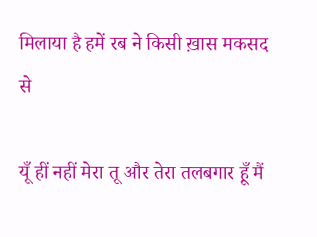मिलाया है हमें रब ने किसी ख़ास मकसद से

यूँ हीं नहीं मेरा तू और तेरा तलबगार हूँ मैं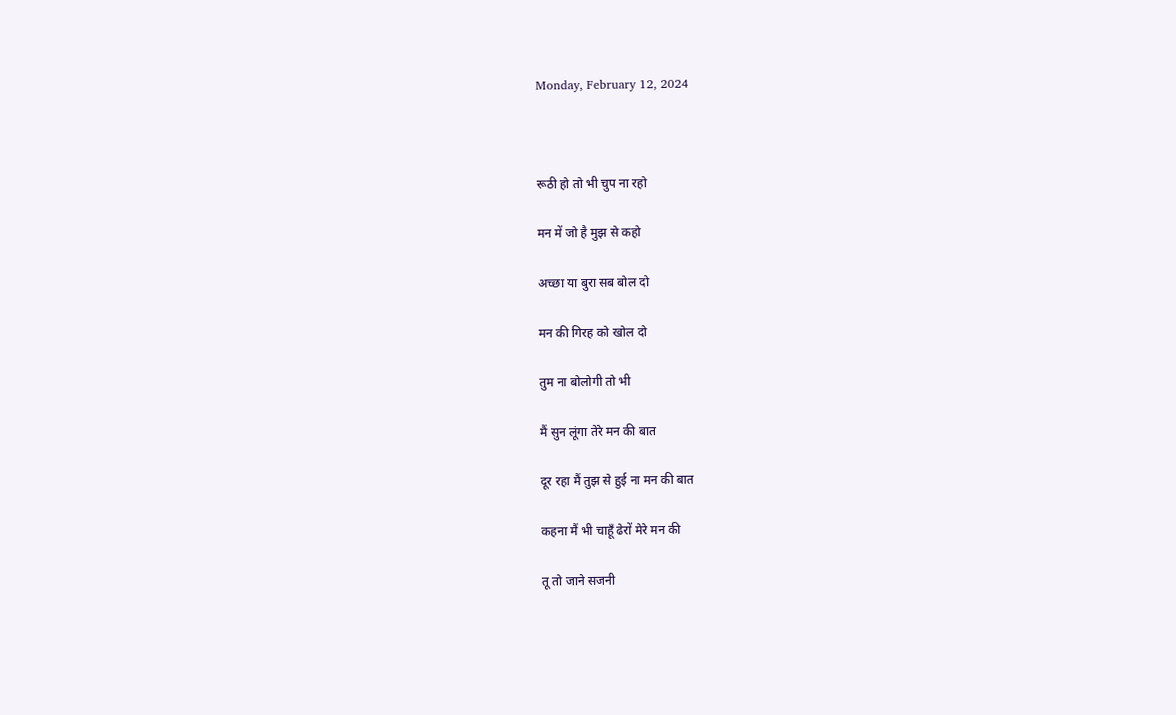Monday, February 12, 2024



रूठी हो तो भी चुप ना रहो

मन में जो है मुझ से कहो

अच्छा या बुरा सब बोल दो

मन की गिरह को खोल दो

तुम ना बोलोगी तो भी

मैं सुन लूंगा तेरे मन की बात

दूर रहा मैं तुझ से हुई ना मन की बात

कहना मैं भी चाहूँ ढेरों मेरे मन की

तू तो जाने सजनी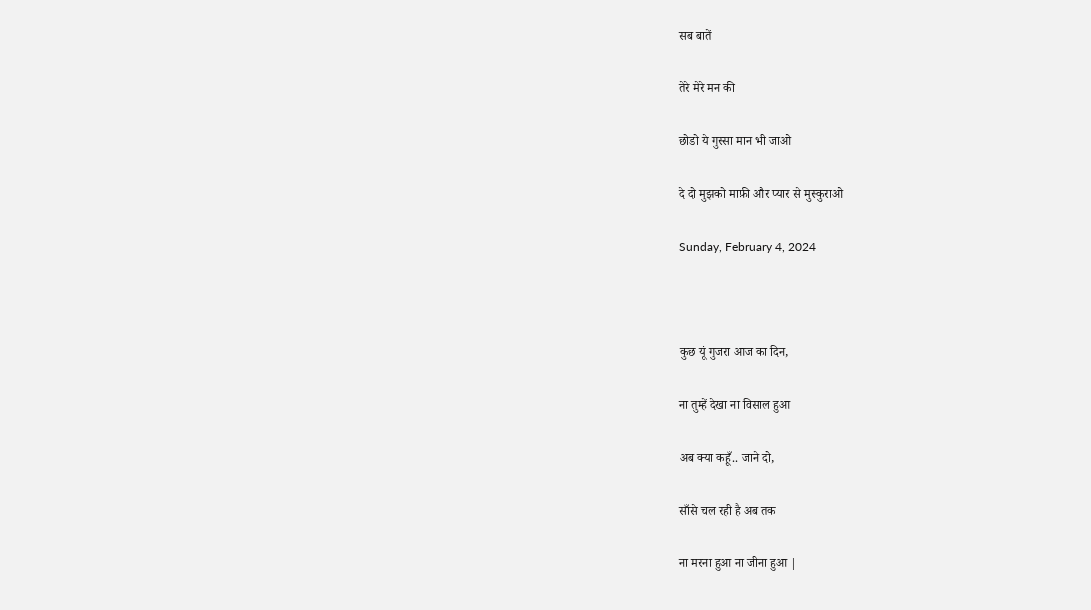सब बातें

तेरे मेरे मन की

छोडो ये गुस्सा मान भी जाओ

दे दो मुझको माफ़ी और प्यार से मुस्कुराओ

Sunday, February 4, 2024



कुछ यूं गुजरा आज का दिन,

ना तुम्हें देखा ना विसाल हुआ

अब क्या कहूँ.. जाने दो,

साँसे चल रही है अब तक

ना मरना हुआ ना जीना हुआ |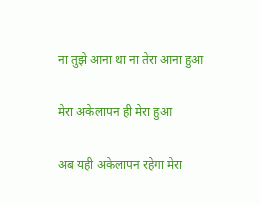ना तुझे आना था ना तेरा आना हुआ

मेरा अकेलापन ही मेरा हुआ

अब यही अकेलापन रहेगा मेरा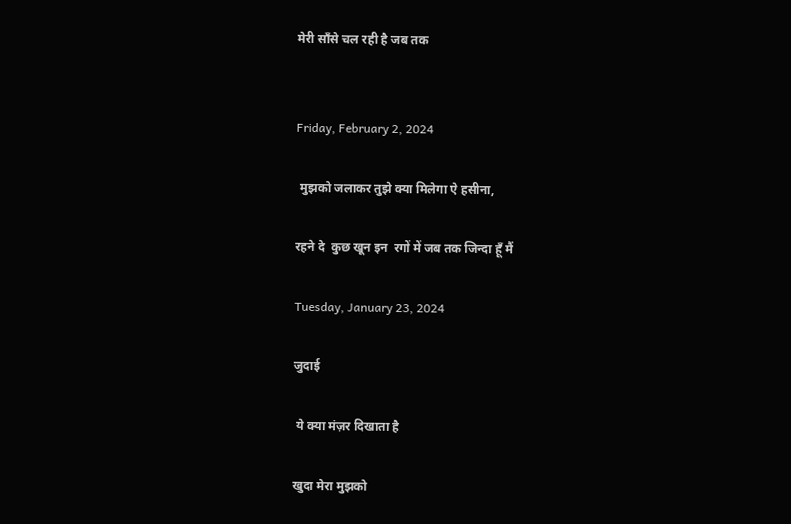मेरी साँसे चल रही है जब तक


Friday, February 2, 2024

 मुझको जलाकर तुझे क्या मिलेगा ऐ हसीना,

रहने दे  कुछ खून इन  रगों में जब तक जिन्दा हूँ मैं

Tuesday, January 23, 2024

जुदाई

 ये क्या मंज़र दिखाता है

खुदा मेरा मुझको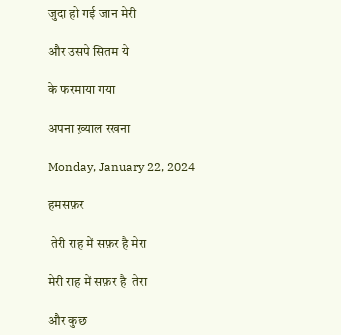जुदा हो गई जान मेरी

और उसपे सितम ये

के फरमाया गया

अपना ख़्याल रखना

Monday, January 22, 2024

हमसफ़र

 तेरी राह में सफ़र है मेरा

मेरी राह में सफ़र है  तेरा

और कुछ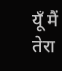यूँ मैं तेरा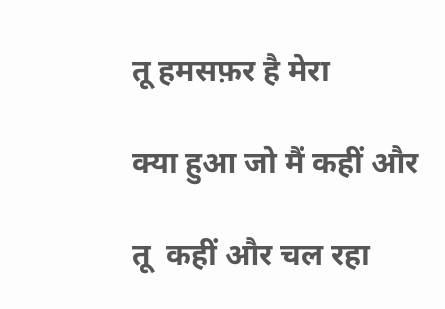तू हमसफ़र है मेरा

क्या हुआ जो मैं कहीं और

तू  कहीं और चल रहा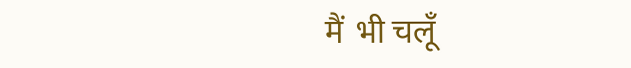मैं  भी चलूँ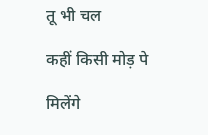तू भी चल

कहीं किसी मोड़ पे

मिलेंगे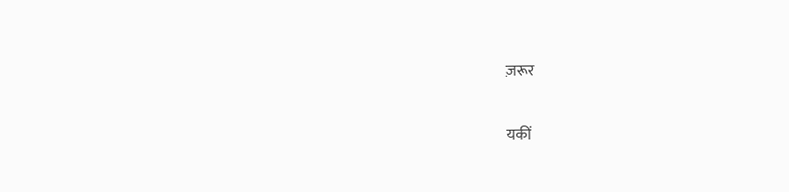ज़रूर

यकीं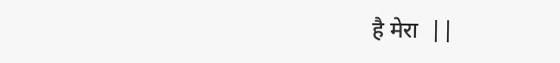है मेरा  ||